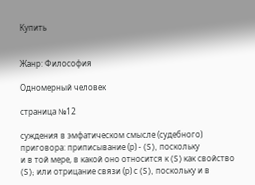Купить


Жанр: Философия

Одномерный человек

страница №12

суждения в эмфатическом смысле (судебного)
приговора: приписывание (р) - (S), поскольку
и в той мере, в какой оно относится к (S) как свойство
(S); или отрицание связи (р) с (S), поскольку и в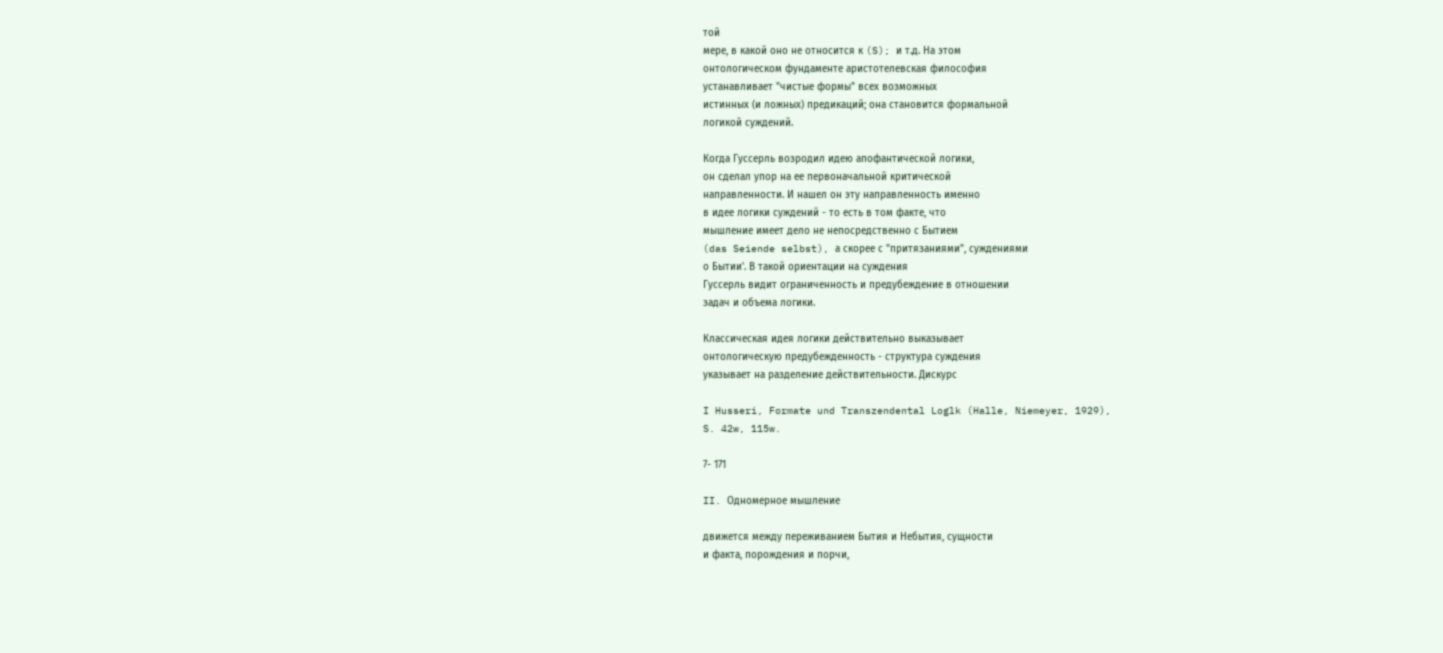той
мере, в какой оно не относится к (S); и т.д. На этом
онтологическом фундаменте аристотелевская философия
устанавливает "чистые формы" всех возможных
истинных (и ложных) предикаций; она становится формальной
логикой суждений.

Когда Гуссерль возродил идею апофантической логики,
он сделал упор на ее первоначальной критической
направленности. И нашел он эту направленность именно
в идее логики суждений - то есть в том факте, что
мышление имеет дело не непосредственно с Бытием
(das Seiende selbst), а скорее с "притязаниями", суждениями
о Бытии'. В такой ориентации на суждения
Гуссерль видит ограниченность и предубеждение в отношении
задач и объема логики.

Классическая идея логики действительно выказывает
онтологическую предубежденность - структура суждения
указывает на разделение действительности. Дискурс

I Husseri, Formate und Transzendental Loglk (Halle, Niemeyer, 1929),
S. 42w, 115w.

7- 171

II. Одномерное мышление

движется между переживанием Бытия и Небытия, сущности
и факта, порождения и порчи,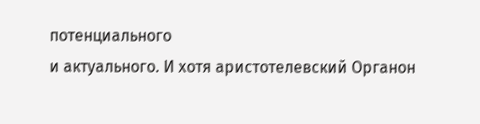потенциального
и актуального. И хотя аристотелевский Органон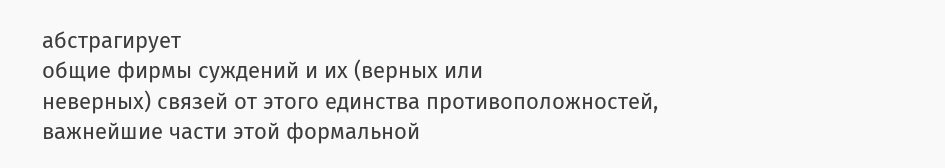абстрагирует
общие фирмы суждений и их (верных или
неверных) связей от этого единства противоположностей,
важнейшие части этой формальной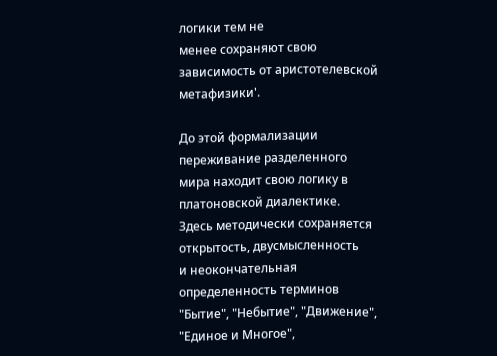логики тем не
менее сохраняют свою зависимость от аристотелевской
метафизики'.

До этой формализации переживание разделенного
мира находит свою логику в платоновской диалектике.
Здесь методически сохраняется открытость, двусмысленность
и неокончательная определенность терминов
"Бытие", "Небытие", "Движение", "Единое и Многое",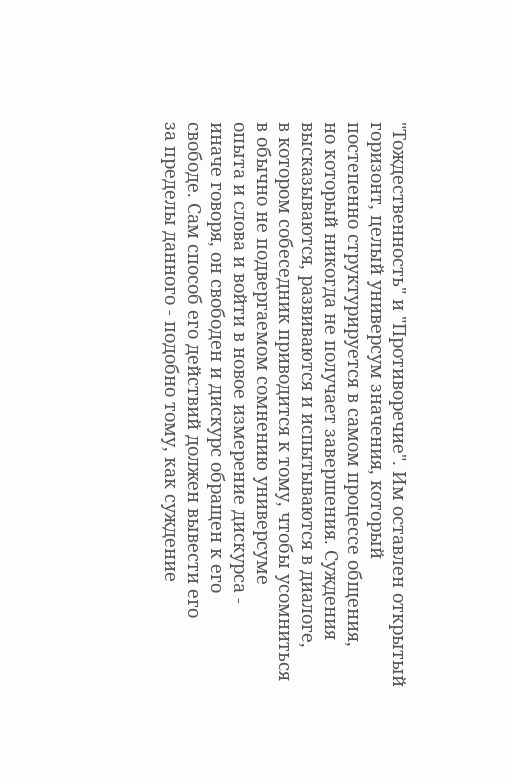"Тождественность" и "Противоречие". Им оставлен открытый
горизонт, целый универсум значения, который
постепенно структурируется в самом процессе общения,
но который никогда не получает завершения. Суждения
высказываются, развиваются и испытываются в диалоге,
в котором собеседник приводится к тому, чтобы усомниться
в обычно не подвергаемом сомнению универсуме
опыта и слова и войти в новое измерение дискурса -
иначе говоря, он свободен и дискурс обращен к его
свободе. Сам способ его действий должен вывести его
за пределы данного - подобно тому, как суждение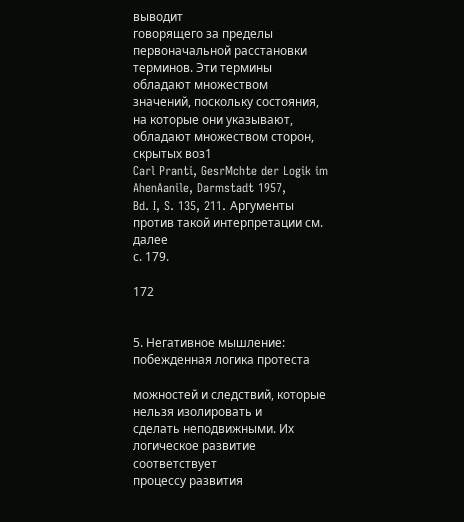выводит
говорящего за пределы первоначальной расстановки
терминов. Эти термины обладают множеством
значений, поскольку состояния, на которые они указывают,
обладают множеством сторон, скрытых воз1
Carl Pranti, GesrMchte der Logik im AhenAanile, Darmstadt 1957,
Bd. I, S. 135, 211. Аргументы против такой интерпретации см. далее
с. 179.

172


5. Негативное мышление: побежденная логика протеста

можностей и следствий, которые нельзя изолировать и
сделать неподвижными. Их логическое развитие соответствует
процессу развития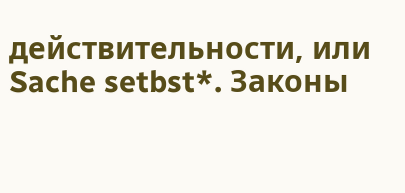действительности, или
Sache setbst*. Законы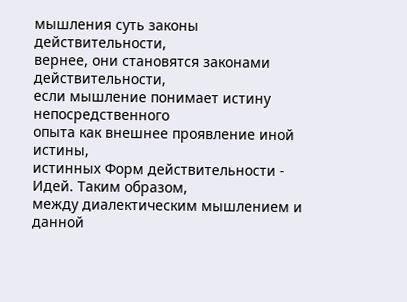мышления суть законы действительности,
вернее, они становятся законами действительности,
если мышление понимает истину непосредственного
опыта как внешнее проявление иной истины,
истинных Форм действительности - Идей. Таким образом,
между диалектическим мышлением и данной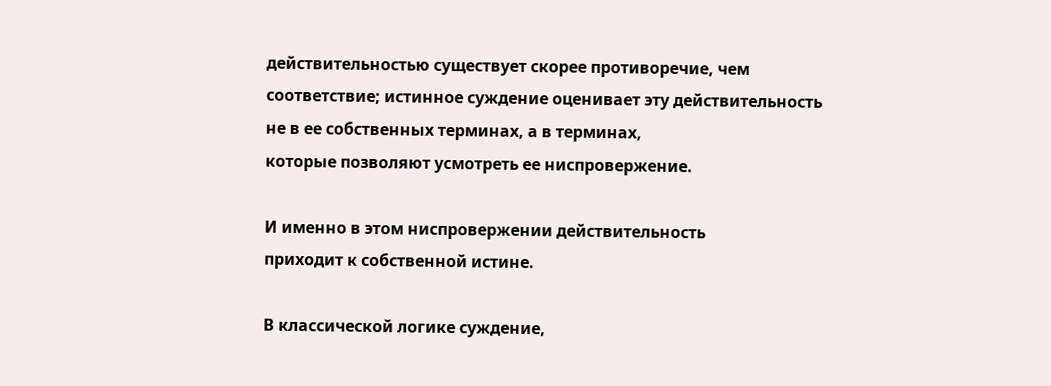действительностью существует скорее противоречие, чем
соответствие; истинное суждение оценивает эту действительность
не в ее собственных терминах, а в терминах,
которые позволяют усмотреть ее ниспровержение.

И именно в этом ниспровержении действительность
приходит к собственной истине.

В классической логике суждение,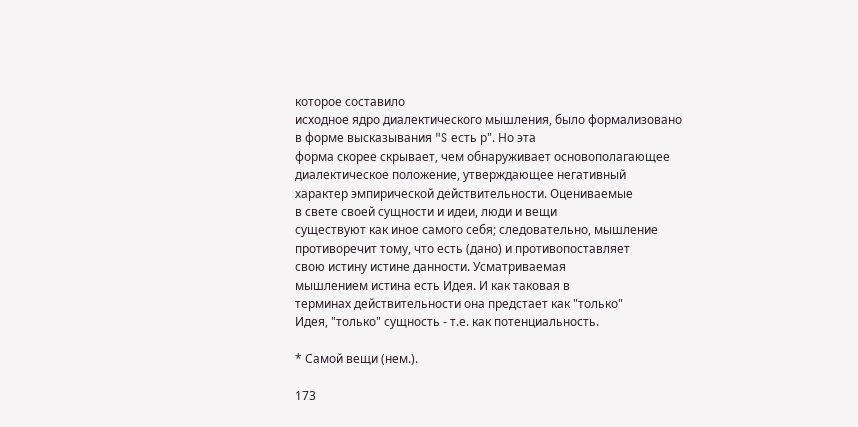которое составило
исходное ядро диалектического мышления, было формализовано
в форме высказывания "S есть р". Но эта
форма скорее скрывает, чем обнаруживает основополагающее
диалектическое положение, утверждающее негативный
характер эмпирической действительности. Оцениваемые
в свете своей сущности и идеи, люди и вещи
существуют как иное самого себя; следовательно, мышление
противоречит тому, что есть (дано) и противопоставляет
свою истину истине данности. Усматриваемая
мышлением истина есть Идея. И как таковая в
терминах действительности она предстает как "только"
Идея, "только" сущность - т.е. как потенциальность.

* Самой вещи (нем.).

173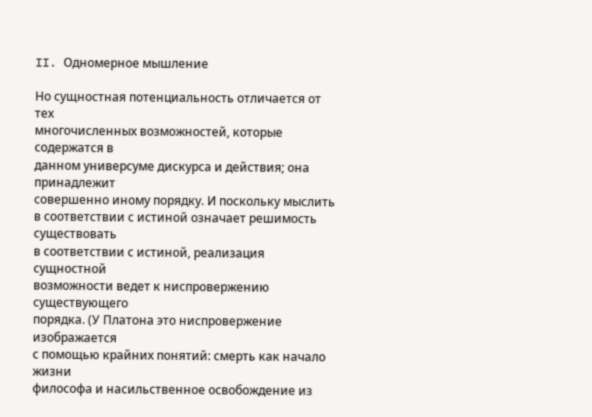II. Одномерное мышление

Но сущностная потенциальность отличается от тех
многочисленных возможностей, которые содержатся в
данном универсуме дискурса и действия; она принадлежит
совершенно иному порядку. И поскольку мыслить
в соответствии с истиной означает решимость существовать
в соответствии с истиной, реализация сущностной
возможности ведет к ниспровержению существующего
порядка. (У Платона это ниспровержение изображается
с помощью крайних понятий: смерть как начало жизни
философа и насильственное освобождение из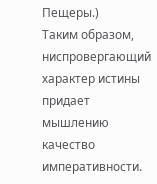Пещеры.)
Таким образом, ниспровергающий характер истины придает
мышлению качество императивности.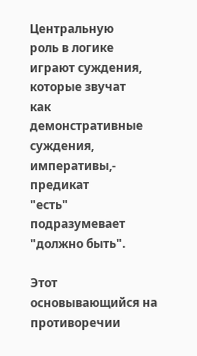Центральную
роль в логике играют суждения, которые звучат
как демонстративные суждения, императивы,- предикат
"есть" подразумевает "должно быть".

Этот основывающийся на противоречии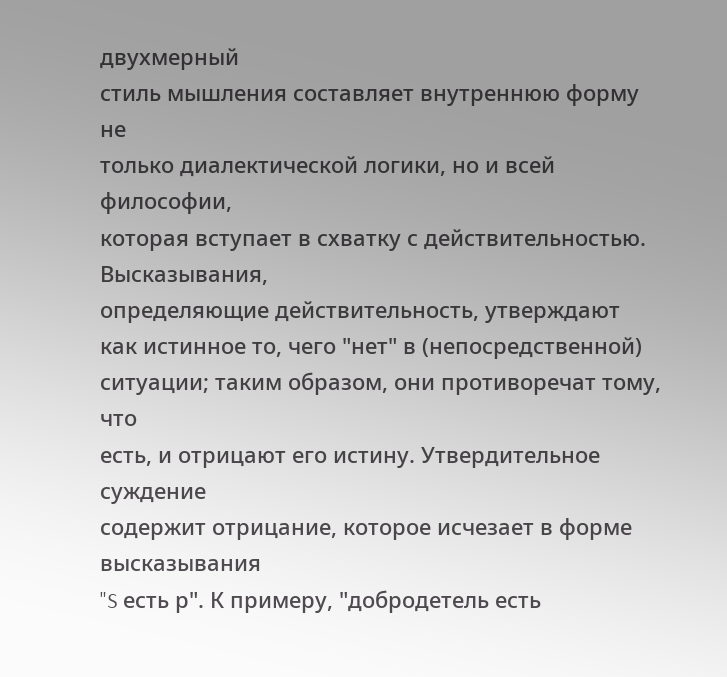двухмерный
стиль мышления составляет внутреннюю форму не
только диалектической логики, но и всей философии,
которая вступает в схватку с действительностью. Высказывания,
определяющие действительность, утверждают
как истинное то, чего "нет" в (непосредственной)
ситуации; таким образом, они противоречат тому, что
есть, и отрицают его истину. Утвердительное суждение
содержит отрицание, которое исчезает в форме высказывания
"S есть р". К примеру, "добродетель есть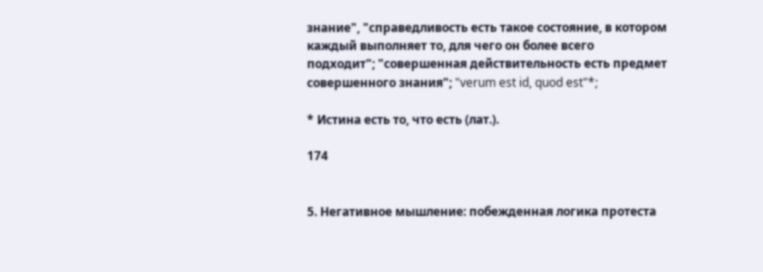знание", "справедливость есть такое состояние, в котором
каждый выполняет то, для чего он более всего
подходит"; "совершенная действительность есть предмет
совершенного знания"; "verum est id, quod est"*;

* Истина есть то, что есть (лат.).

174


5. Негативное мышление: побежденная логика протеста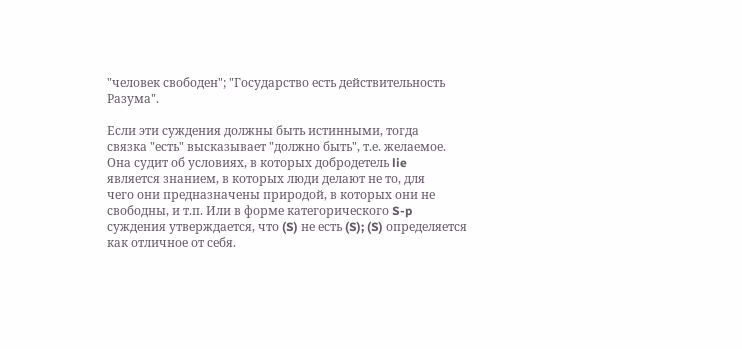"человек свободен"; "Государство есть действительность
Разума".

Если эти суждения должны быть истинными, тогда
связка "есть" высказывает "должно быть", т.е. желаемое.
Она судит об условиях, в которых добродетель lie
является знанием, в которых люди делают не то, для
чего они предназначены природой, в которых они не
свободны, и т.п. Или в форме категорического S-p
суждения утверждается, что (S) не есть (S); (S) определяется
как отличное от себя.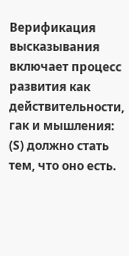Верификация высказывания
включает процесс развития как действительности,
гак и мышления: (S) должно стать тем, что оно есть.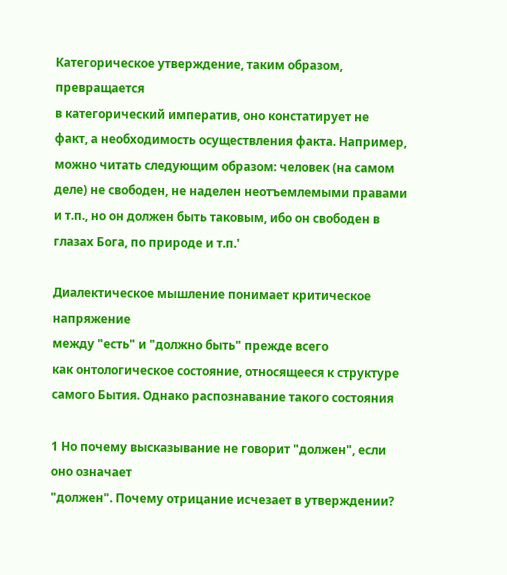Категорическое утверждение, таким образом, превращается
в категорический императив, оно констатирует не
факт, а необходимость осуществления факта. Например,
можно читать следующим образом: человек (на самом
деле) не свободен, не наделен неотъемлемыми правами
и т.п., но он должен быть таковым, ибо он свободен в
глазах Бога, по природе и т.п.'

Диалектическое мышление понимает критическое напряжение
между "есть" и "должно быть" прежде всего
как онтологическое состояние, относящееся к структуре
самого Бытия. Однако распознавание такого состояния

1 Но почему высказывание не говорит "должен", если оно означает
"должен". Почему отрицание исчезает в утверждении?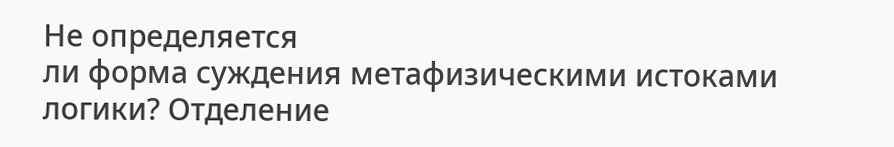Не определяется
ли форма суждения метафизическими истоками логики? Отделение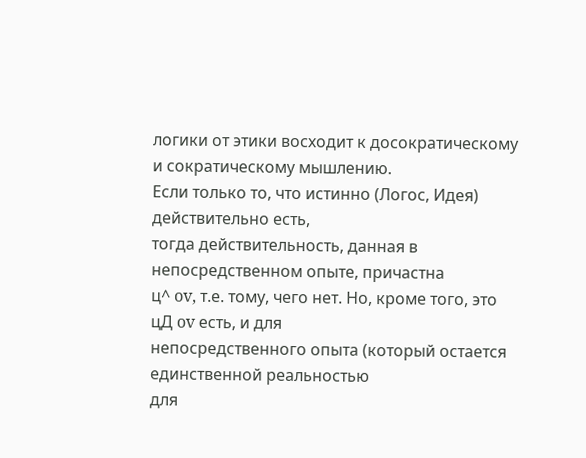логики от этики восходит к досократическому и сократическому мышлению.
Если только то, что истинно (Логос, Идея) действительно есть,
тогда действительность, данная в непосредственном опыте, причастна
ц^ ov, т.е. тому, чего нет. Но, кроме того, это цД ov есть, и для
непосредственного опыта (который остается единственной реальностью
для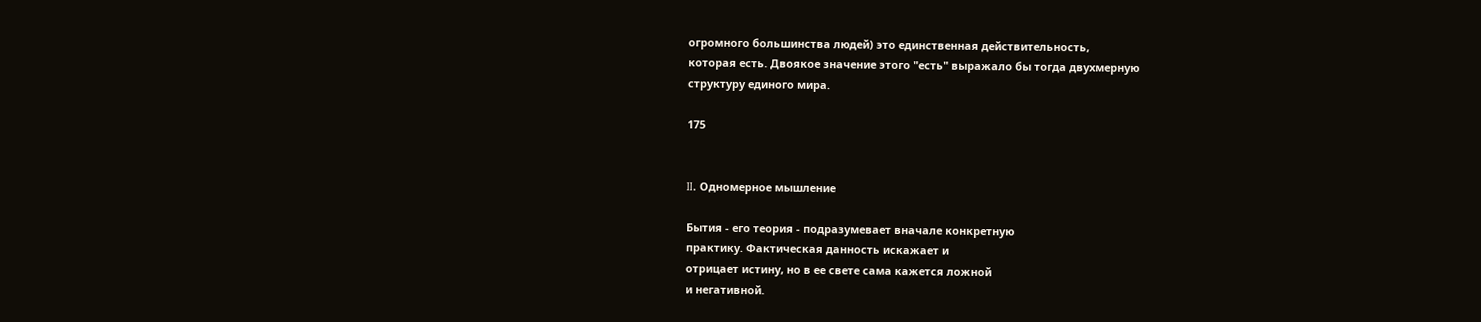огромного большинства людей) это единственная действительность,
которая есть. Двоякое значение этого "есть" выражало бы тогда двухмерную
структуру единого мира.

175


II. Одномерное мышление

Бытия - его теория - подразумевает вначале конкретную
практику. Фактическая данность искажает и
отрицает истину, но в ее свете сама кажется ложной
и негативной.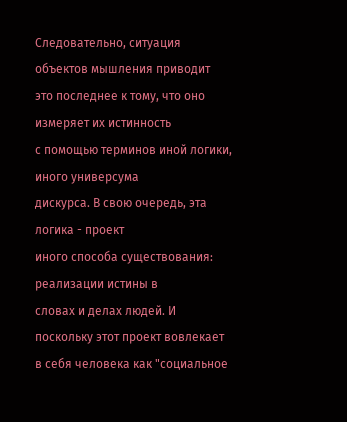Следовательно, ситуация объектов мышления приводит
это последнее к тому, что оно измеряет их истинность
с помощью терминов иной логики, иного универсума
дискурса. В свою очередь, эта логика - проект
иного способа существования: реализации истины в
словах и делах людей. И поскольку этот проект вовлекает
в себя человека как "социальное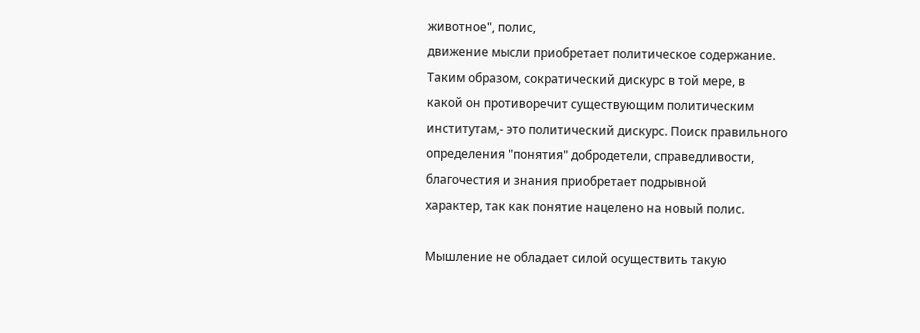животное", полис,
движение мысли приобретает политическое содержание.
Таким образом, сократический дискурс в той мере, в
какой он противоречит существующим политическим
институтам,- это политический дискурс. Поиск правильного
определения "понятия" добродетели, справедливости,
благочестия и знания приобретает подрывной
характер, так как понятие нацелено на новый полис.

Мышление не обладает силой осуществить такую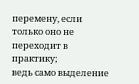перемену, если только оно не переходит в практику;
ведь само выделение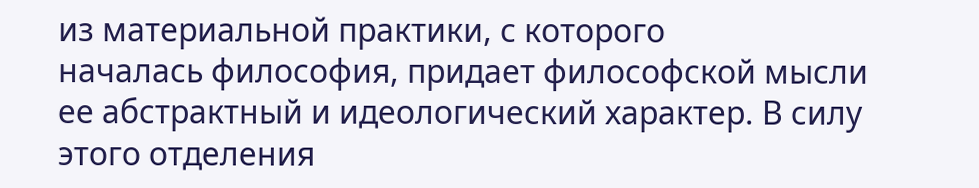из материальной практики, с которого
началась философия, придает философской мысли
ее абстрактный и идеологический характер. В силу
этого отделения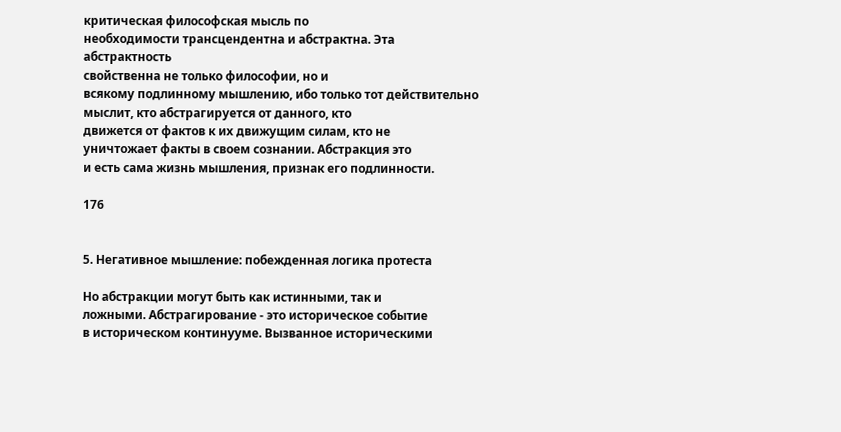критическая философская мысль по
необходимости трансцендентна и абстрактна. Эта абстрактность
свойственна не только философии, но и
всякому подлинному мышлению, ибо только тот действительно
мыслит, кто абстрагируется от данного, кто
движется от фактов к их движущим силам, кто не
уничтожает факты в своем сознании. Абстракция это
и есть сама жизнь мышления, признак его подлинности.

176


5. Негативное мышление: побежденная логика протеста

Но абстракции могут быть как истинными, так и
ложными. Абстрагирование - это историческое событие
в историческом континууме. Вызванное историческими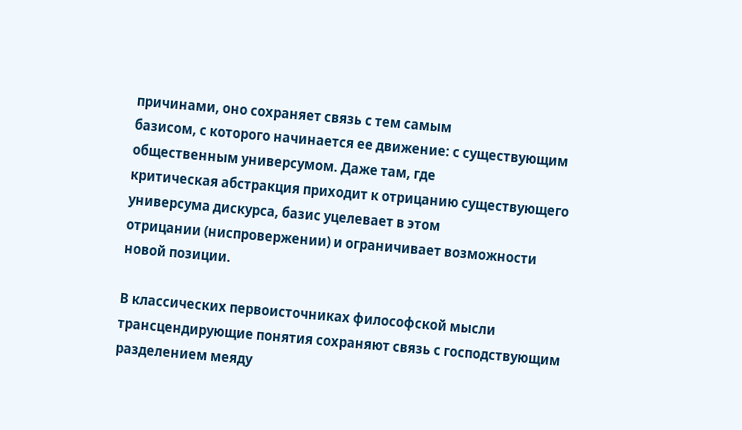причинами, оно сохраняет связь с тем самым
базисом, с которого начинается ее движение: с существующим
общественным универсумом. Даже там, где
критическая абстракция приходит к отрицанию существующего
универсума дискурса, базис уцелевает в этом
отрицании (ниспровержении) и ограничивает возможности
новой позиции.

В классических первоисточниках философской мысли
трансцендирующие понятия сохраняют связь с господствующим
разделением меяду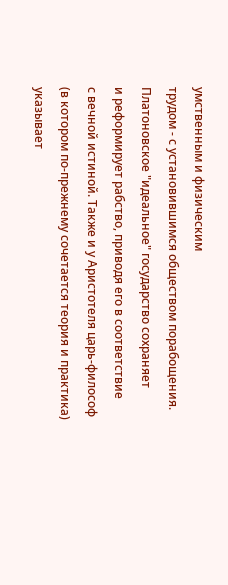умственным и физическим
трудом - с установившимся обществом порабощения.
Платоновское "идеальное" государство сохраняет
и реформирует рабство, приводя его в соответствие
с вечной истиной. Также и у Аристотеля царь-философ
(в котором по-прежнему сочетается теория и практика)
указывает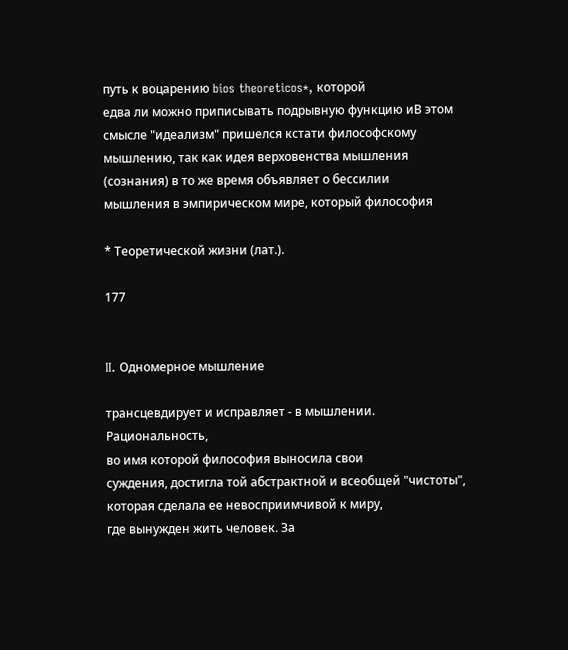путь к воцарению bios theoreticos*, которой
едва ли можно приписывать подрывную функцию иВ этом смысле "идеализм" пришелся кстати философскому
мышлению, так как идея верховенства мышления
(сознания) в то же время объявляет о бессилии
мышления в эмпирическом мире, который философия

* Теоретической жизни (лат.).

177


II. Одномерное мышление

трансцевдирует и исправляет - в мышлении. Рациональность,
во имя которой философия выносила свои
суждения, достигла той абстрактной и всеобщей "чистоты",
которая сделала ее невосприимчивой к миру,
где вынужден жить человек. За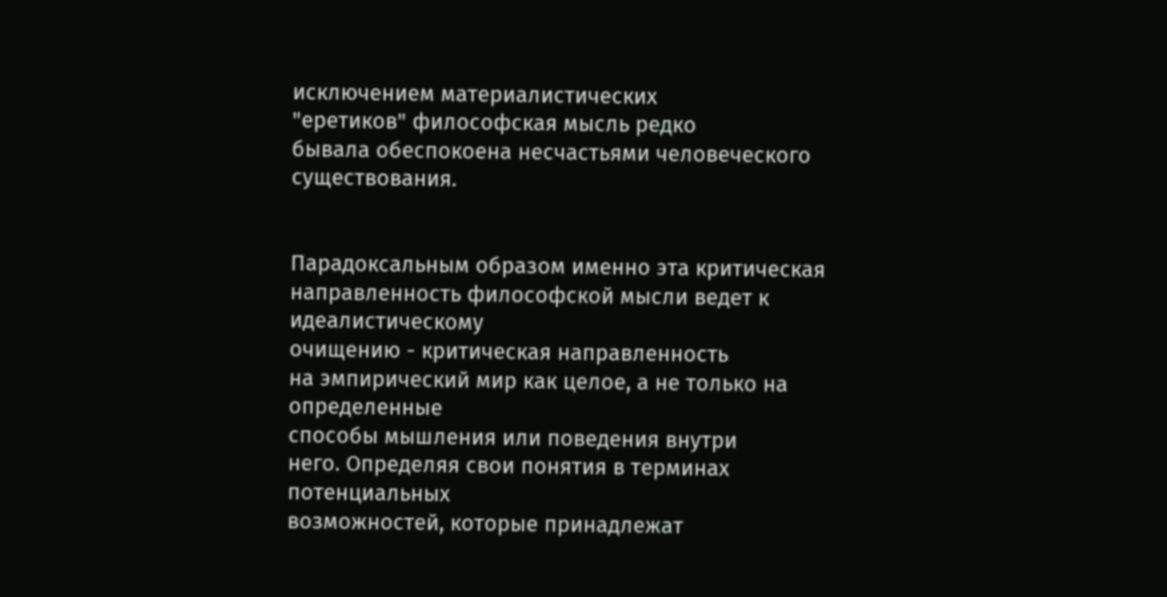исключением материалистических
"еретиков" философская мысль редко
бывала обеспокоена несчастьями человеческого существования.


Парадоксальным образом именно эта критическая
направленность философской мысли ведет к идеалистическому
очищению - критическая направленность
на эмпирический мир как целое, а не только на определенные
способы мышления или поведения внутри
него. Определяя свои понятия в терминах потенциальных
возможностей, которые принадлежат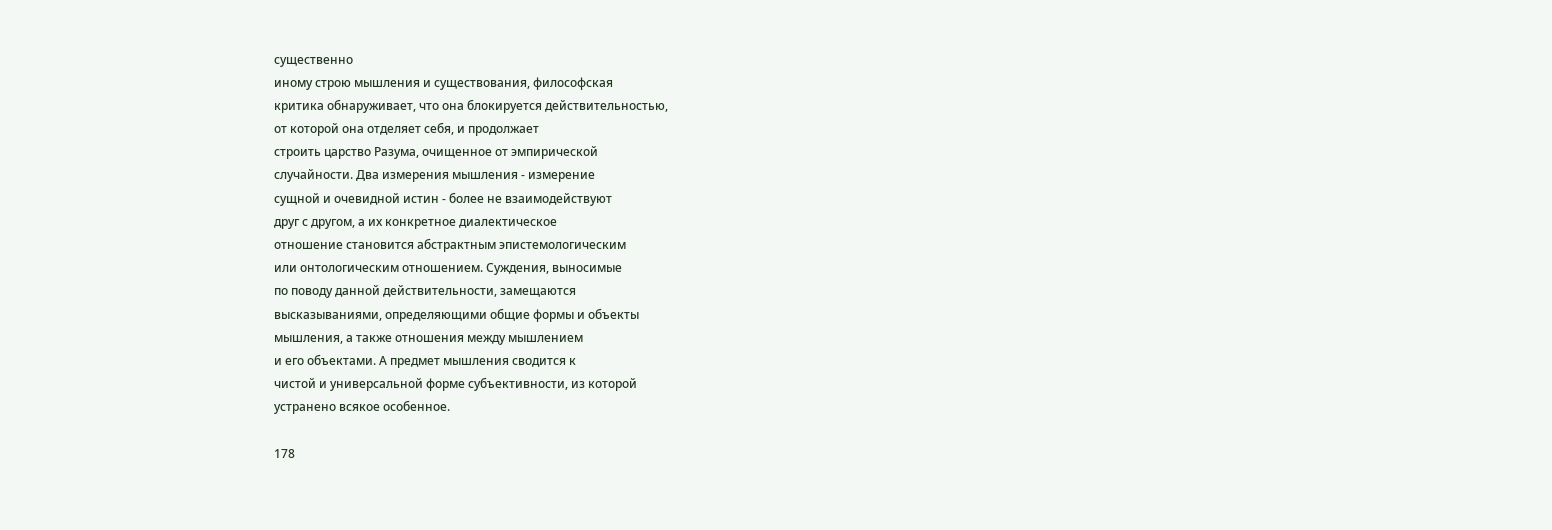существенно
иному строю мышления и существования, философская
критика обнаруживает, что она блокируется действительностью,
от которой она отделяет себя, и продолжает
строить царство Разума, очищенное от эмпирической
случайности. Два измерения мышления - измерение
сущной и очевидной истин - более не взаимодействуют
друг с другом, а их конкретное диалектическое
отношение становится абстрактным эпистемологическим
или онтологическим отношением. Суждения, выносимые
по поводу данной действительности, замещаются
высказываниями, определяющими общие формы и объекты
мышления, а также отношения между мышлением
и его объектами. А предмет мышления сводится к
чистой и универсальной форме субъективности, из которой
устранено всякое особенное.

178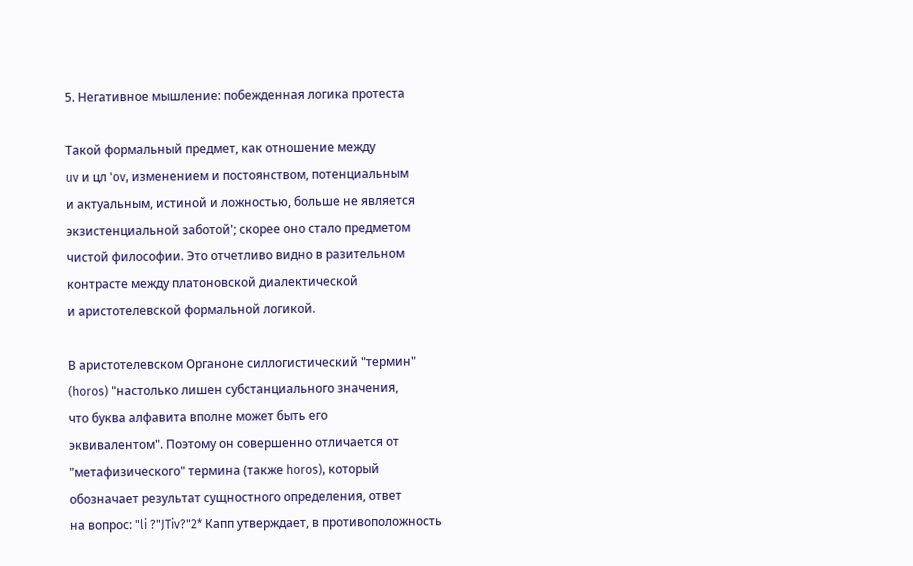5. Негативное мышление: побежденная логика протеста

Такой формальный предмет, как отношение между
uv и цл 'ov, изменением и постоянством, потенциальным
и актуальным, истиной и ложностью, больше не является
экзистенциальной заботой'; скорее оно стало предметом
чистой философии. Это отчетливо видно в разительном
контрасте между платоновской диалектической
и аристотелевской формальной логикой.

В аристотелевском Органоне силлогистический "термин"
(horos) "настолько лишен субстанциального значения,
что буква алфавита вполне может быть его
эквивалентом". Поэтому он совершенно отличается от
"метафизического" термина (также horos), который
обозначает результат сущностного определения, ответ
на вопрос: "li ?"JTiv?"2* Капп утверждает, в противоположность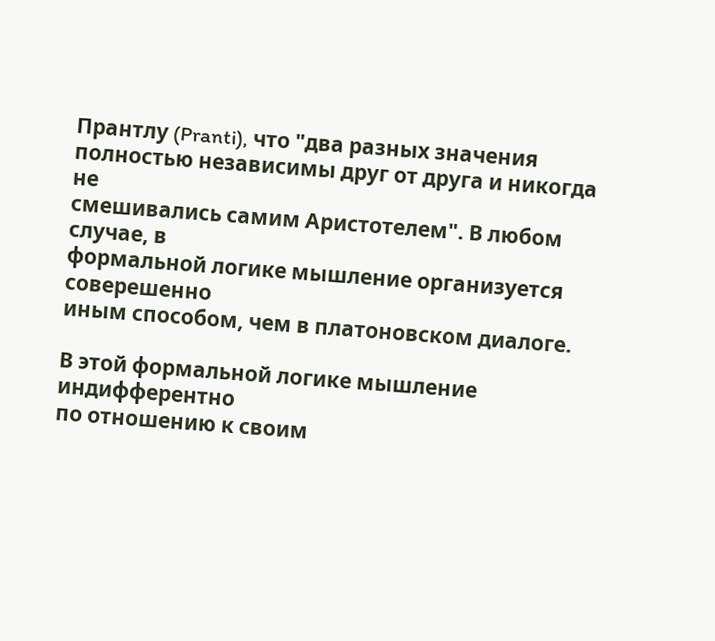Прантлу (Pranti), что "два разных значения
полностью независимы друг от друга и никогда не
смешивались самим Аристотелем". В любом случае, в
формальной логике мышление организуется соверешенно
иным способом, чем в платоновском диалоге.

В этой формальной логике мышление индифферентно
по отношению к своим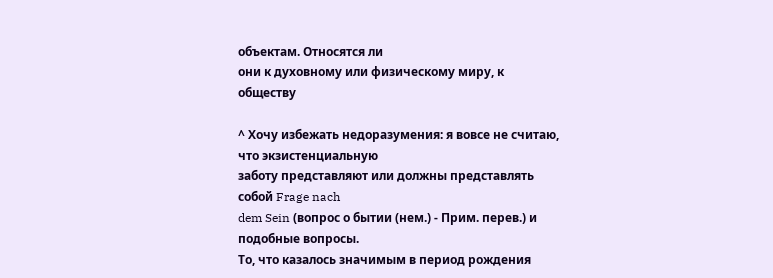объектам. Относятся ли
они к духовному или физическому миру, к обществу

^ Хочу избежать недоразумения: я вовсе не считаю, что экзистенциальную
заботу представляют или должны представлять собой Frage nach
dem Sein (вопрос о бытии (нем.) - Прим. перев.) и подобные вопросы.
То, что казалось значимым в период рождения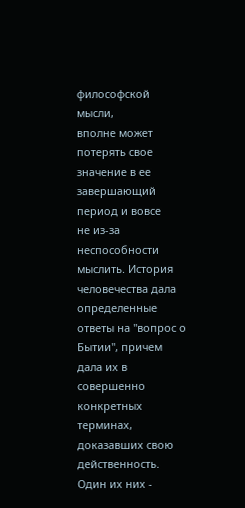философской мысли,
вполне может потерять свое значение в ее завершающий период и вовсе
не из-за неспособности мыслить. История человечества дала определенные
ответы на "вопрос о Бытии", причем дала их в совершенно конкретных
терминах, доказавших свою действенность. Один их них -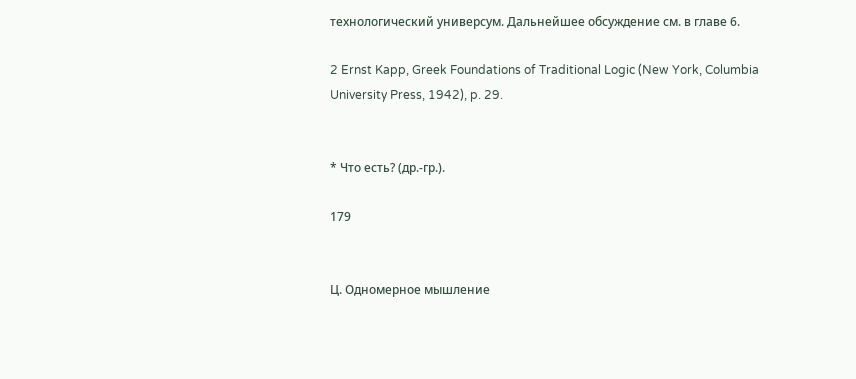технологический универсум. Дальнейшее обсуждение см. в главе 6.

2 Ernst Kapp, Greek Foundations of Traditional Logic (New York, Columbia
University Press, 1942), p. 29.


* Что есть? (др.-гр.).

179


Ц. Одномерное мышление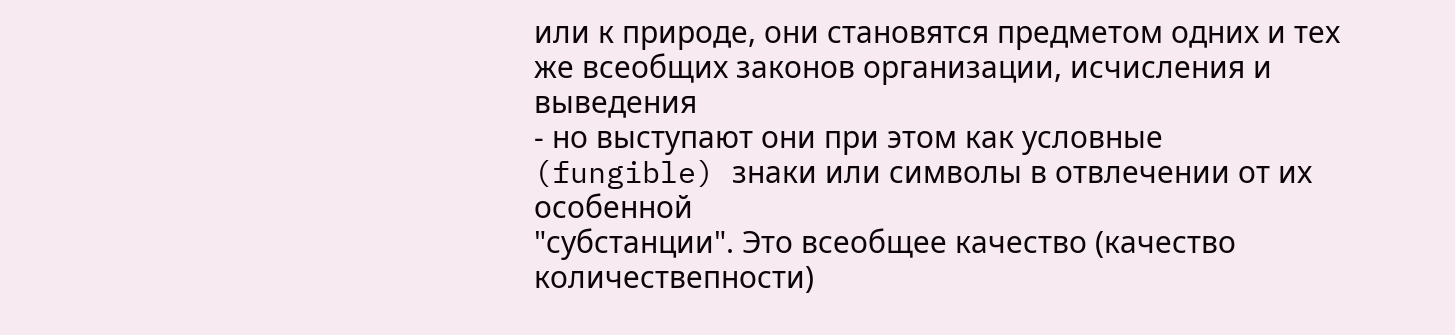или к природе, они становятся предметом одних и тех
же всеобщих законов организации, исчисления и выведения
- но выступают они при этом как условные
(fungible) знаки или символы в отвлечении от их особенной
"субстанции". Это всеобщее качество (качество
количествепности)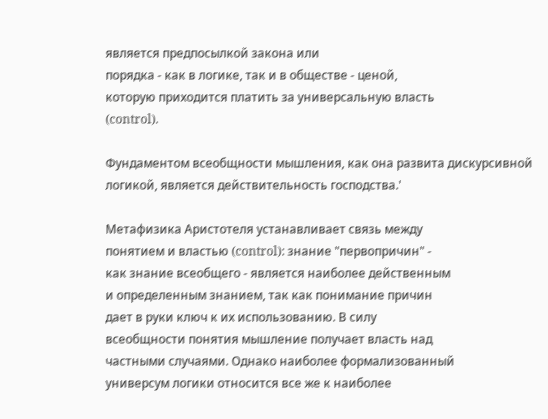является предпосылкой закона или
порядка - как в логике, так и в обществе - ценой,
которую приходится платить за универсальную власть
(control).

Фундаментом всеобщности мышления, как она развита дискурсивной
логикой, является действительность господства.'

Метафизика Аристотеля устанавливает связь между
понятием и властью (control): знание "первопричин" -
как знание всеобщего - является наиболее действенным
и определенным знанием, так как понимание причин
дает в руки ключ к их использованию. В силу
всеобщности понятия мышление получает власть над
частными случаями. Однако наиболее формализованный
универсум логики относится все же к наиболее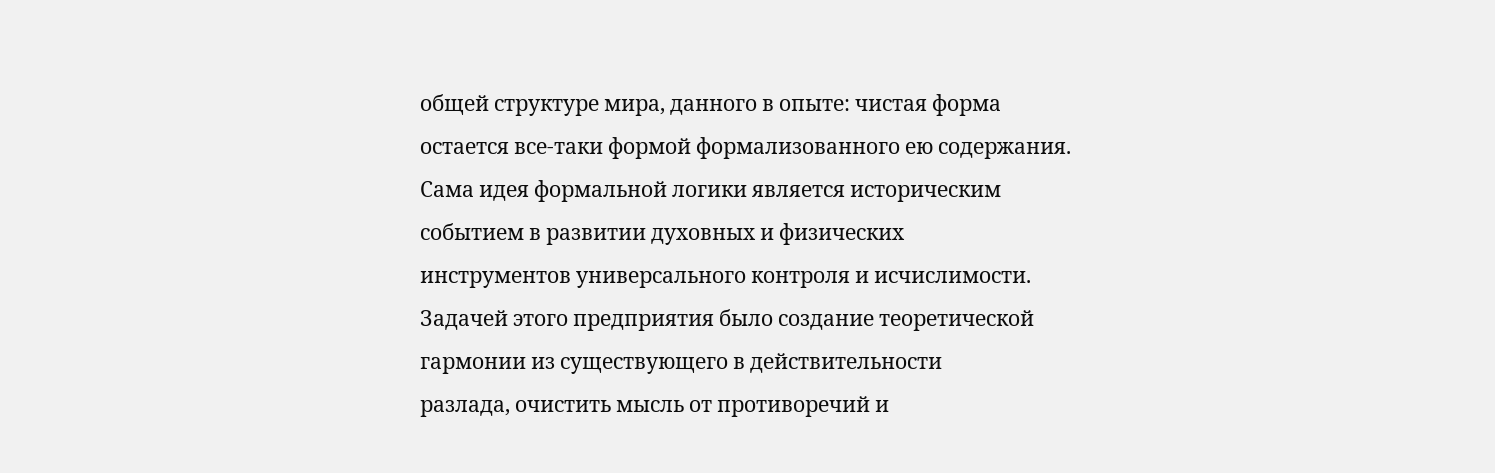общей структуре мира, данного в опыте: чистая форма
остается все-таки формой формализованного ею содержания.
Сама идея формальной логики является историческим
событием в развитии духовных и физических
инструментов универсального контроля и исчислимости.
Задачей этого предприятия было создание теоретической
гармонии из существующего в действительности
разлада, очистить мысль от противоречий и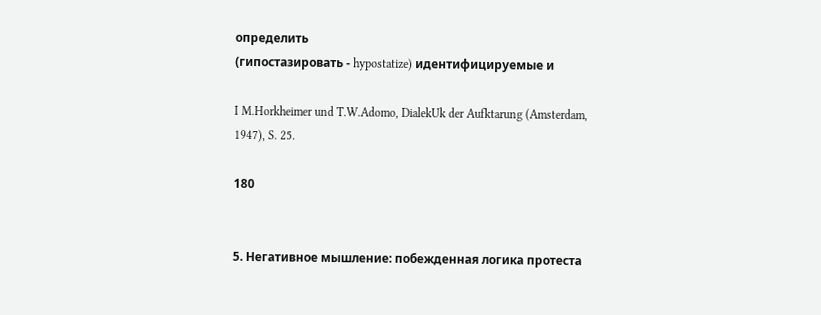определить
(гипостазировать - hypostatize) идентифицируемые и

I M.Horkheimer und T.W.Adomo, DialekUk der Aufktarung (Amsterdam,
1947), S. 25.

180


5. Негативное мышление: побежденная логика протеста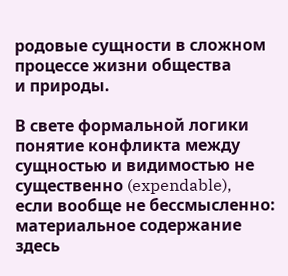родовые сущности в сложном процессе жизни общества
и природы.

В свете формальной логики понятие конфликта между
сущностью и видимостью не существенно (expendable),
если вообще не бессмысленно: материальное содержание
здесь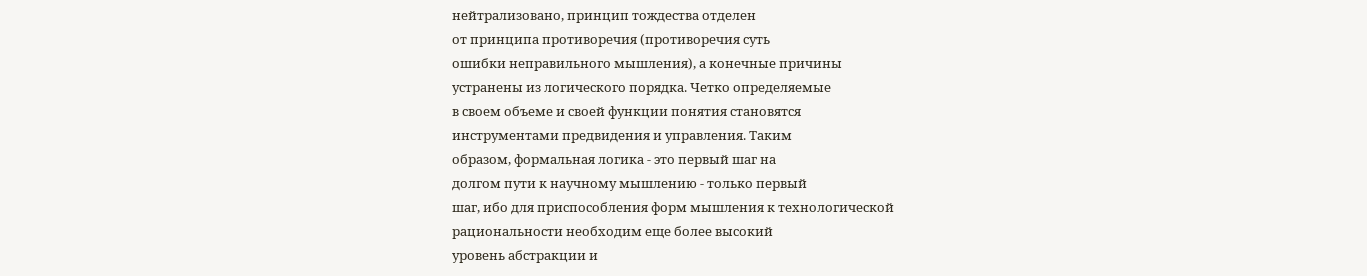нейтрализовано, принцип тождества отделен
от принципа противоречия (противоречия суть
ошибки неправильного мышления), а конечные причины
устранены из логического порядка. Четко определяемые
в своем объеме и своей функции понятия становятся
инструментами предвидения и управления. Таким
образом, формальная логика - это первый шаг на
долгом пути к научному мышлению - только первый
шаг, ибо для приспособления форм мышления к технологической
рациональности необходим еще более высокий
уровень абстракции и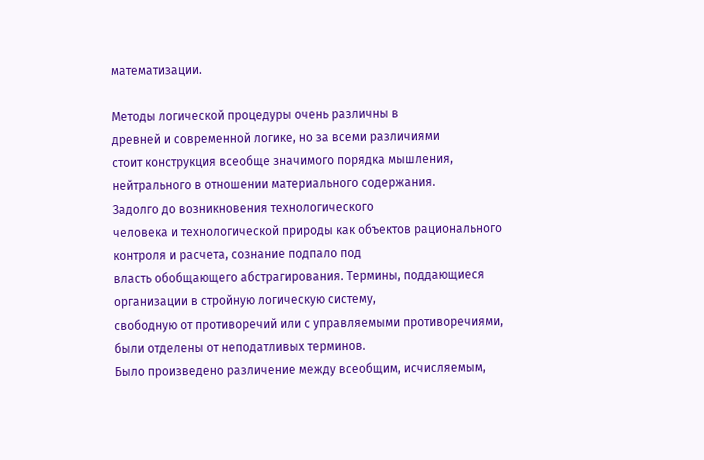математизации.

Методы логической процедуры очень различны в
древней и современной логике, но за всеми различиями
стоит конструкция всеобще значимого порядка мышления,
нейтрального в отношении материального содержания.
Задолго до возникновения технологического
человека и технологической природы как объектов рационального
контроля и расчета, сознание подпало под
власть обобщающего абстрагирования. Термины, поддающиеся
организации в стройную логическую систему,
свободную от противоречий или с управляемыми противоречиями,
были отделены от неподатливых терминов.
Было произведено различение между всеобщим, исчисляемым,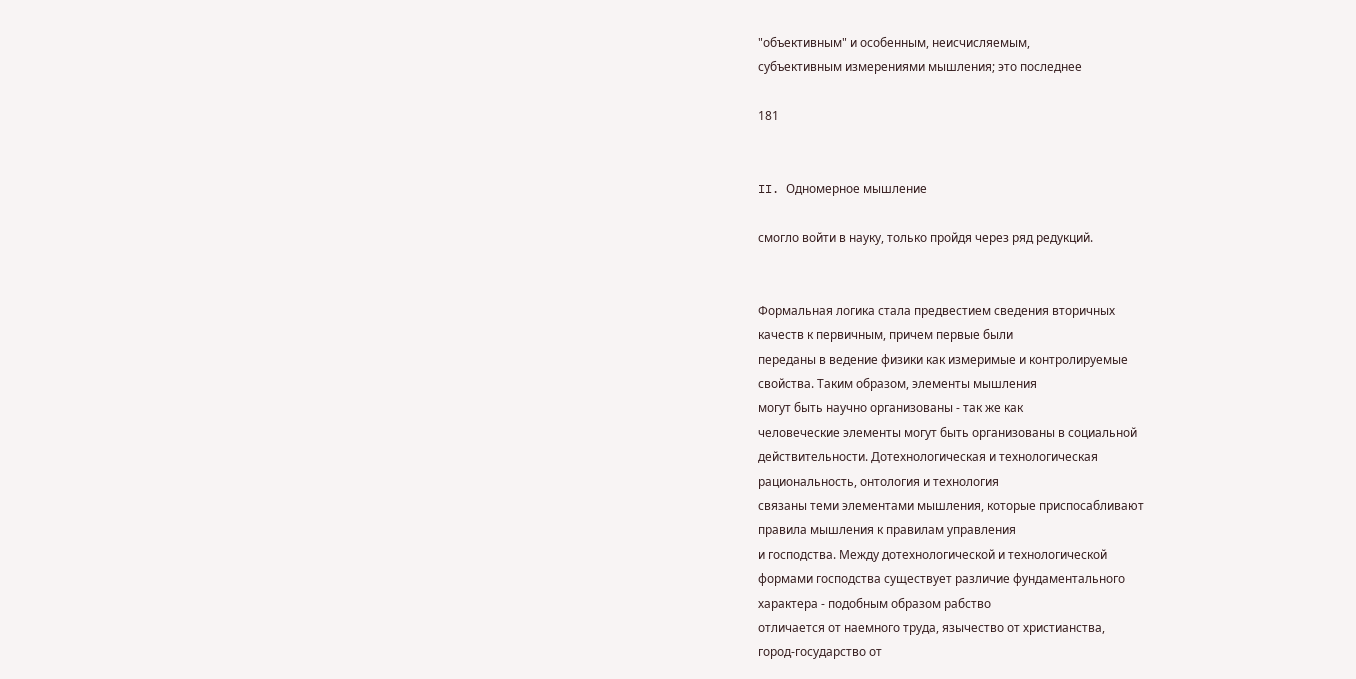"объективным" и особенным, неисчисляемым,
субъективным измерениями мышления; это последнее

181


II. Одномерное мышление

смогло войти в науку, только пройдя через ряд редукций.


Формальная логика стала предвестием сведения вторичных
качеств к первичным, причем первые были
переданы в ведение физики как измеримые и контролируемые
свойства. Таким образом, элементы мышления
могут быть научно организованы - так же как
человеческие элементы могут быть организованы в социальной
действительности. Дотехнологическая и технологическая
рациональность, онтология и технология
связаны теми элементами мышления, которые приспосабливают
правила мышления к правилам управления
и господства. Между дотехнологической и технологической
формами господства существует различие фундаментального
характера - подобным образом рабство
отличается от наемного труда, язычество от христианства,
город-государство от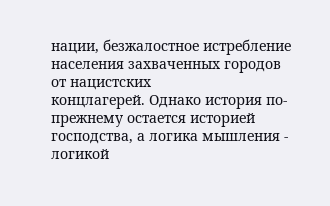нации, безжалостное истребление
населения захваченных городов от нацистских
концлагерей. Однако история по-прежнему остается историей
господства, а логика мышления - логикой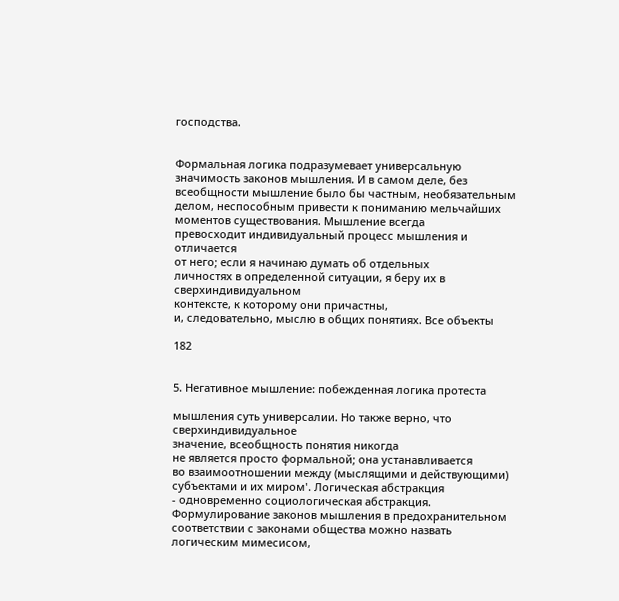господства.


Формальная логика подразумевает универсальную
значимость законов мышления. И в самом деле, без
всеобщности мышление было бы частным, необязательным
делом, неспособным привести к пониманию мельчайших
моментов существования. Мышление всегда
превосходит индивидуальный процесс мышления и отличается
от него; если я начинаю думать об отдельных
личностях в определенной ситуации, я беру их в сверхиндивидуальном
контексте, к которому они причастны,
и, следовательно, мыслю в общих понятиях. Все объекты

182


5. Негативное мышление: побежденная логика протеста

мышления суть универсалии. Но также верно, что сверхиндивидуальное
значение, всеобщность понятия никогда
не является просто формальной; она устанавливается
во взаимоотношении между (мыслящими и действующими)
субъектами и их миром'. Логическая абстракция
- одновременно социологическая абстракция.
Формулирование законов мышления в предохранительном
соответствии с законами общества можно назвать
логическим мимесисом,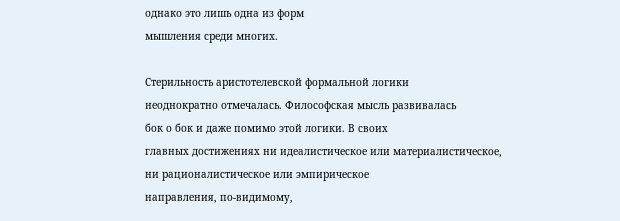однако это лишь одна из форм
мышления среди многих.

Стерильность аристотелевской формальной логики
неоднократно отмечалась. Философская мысль развивалась
бок о бок и даже помимо этой логики. В своих
главных достижениях ни идеалистическое или материалистическое,
ни рационалистическое или эмпирическое
направления, по-видимому,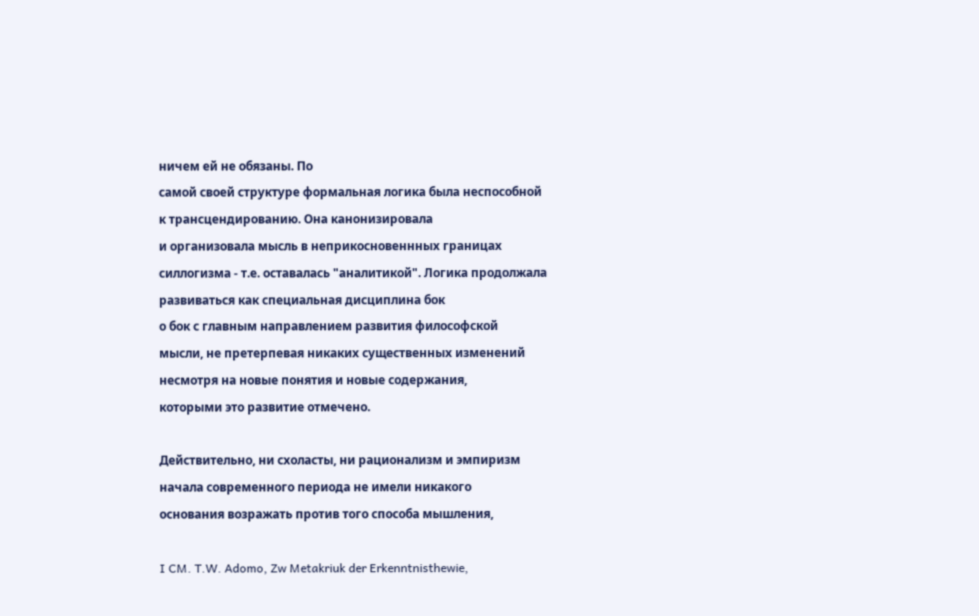ничем ей не обязаны. По
самой своей структуре формальная логика была неспособной
к трансцендированию. Она канонизировала
и организовала мысль в неприкосновеннных границах
силлогизма - т.е. оставалась "аналитикой". Логика продолжала
развиваться как специальная дисциплина бок
о бок с главным направлением развития философской
мысли, не претерпевая никаких существенных изменений
несмотря на новые понятия и новые содержания,
которыми это развитие отмечено.

Действительно, ни схоласты, ни рационализм и эмпиризм
начала современного периода не имели никакого
основания возражать против того способа мышления,

I CM. T.W. Adomo, Zw Metakriuk der Erkenntnisthewie,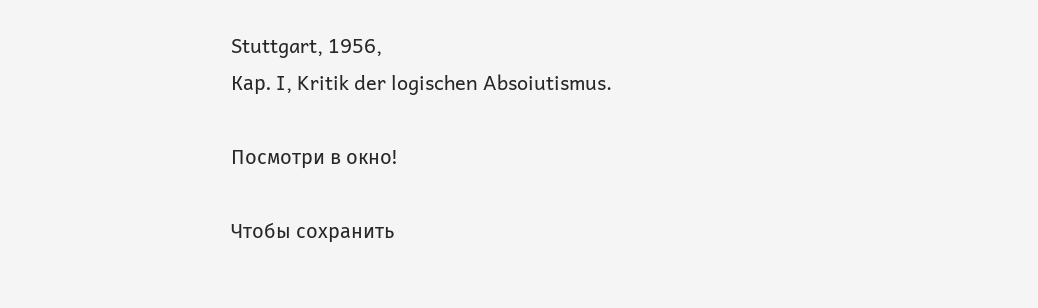Stuttgart, 1956,
Кар. I, Kritik der logischen Absoiutismus.

Посмотри в окно!

Чтобы сохранить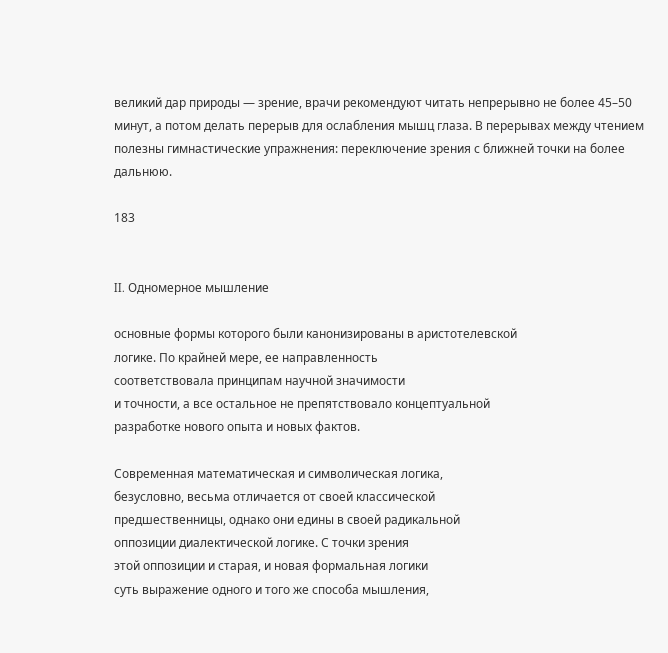великий дар природы — зрение, врачи рекомендуют читать непрерывно не более 45–50 минут, а потом делать перерыв для ослабления мышц глаза. В перерывах между чтением полезны гимнастические упражнения: переключение зрения с ближней точки на более дальнюю.

183


II. Одномерное мышление

основные формы которого были канонизированы в аристотелевской
логике. По крайней мере, ее направленность
соответствовала принципам научной значимости
и точности, а все остальное не препятствовало концептуальной
разработке нового опыта и новых фактов.

Современная математическая и символическая логика,
безусловно, весьма отличается от своей классической
предшественницы, однако они едины в своей радикальной
оппозиции диалектической логике. С точки зрения
этой оппозиции и старая, и новая формальная логики
суть выражение одного и того же способа мышления,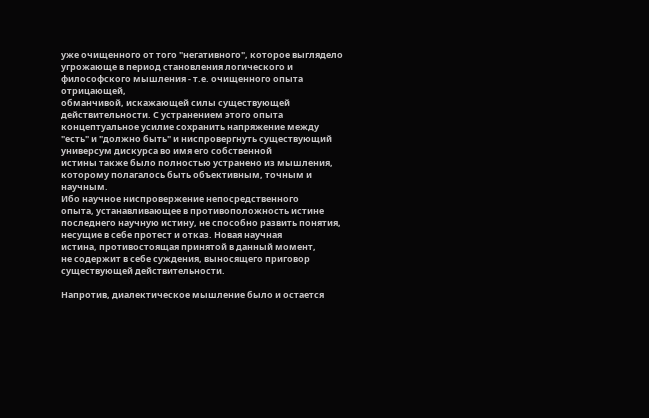уже очищенного от того "негативного", которое выглядело
угрожающе в период становления логического и
философского мышления - т.е. очищенного опыта отрицающей,
обманчивой, искажающей силы существующей
действительности. С устранением этого опыта
концептуальное усилие сохранить напряжение между
"есть" и "должно быть" и ниспровергнуть существующий
универсум дискурса во имя его собственной
истины также было полностью устранено из мышления,
которому полагалось быть объективным, точным и научным.
Ибо научное ниспровержение непосредственного
опыта, устанавливающее в противоположность истине
последнего научную истину, не способно развить понятия,
несущие в себе протест и отказ. Новая научная
истина, противостоящая принятой в данный момент,
не содержит в себе суждения, выносящего приговор
существующей действительности.

Напротив, диалектическое мышление было и остается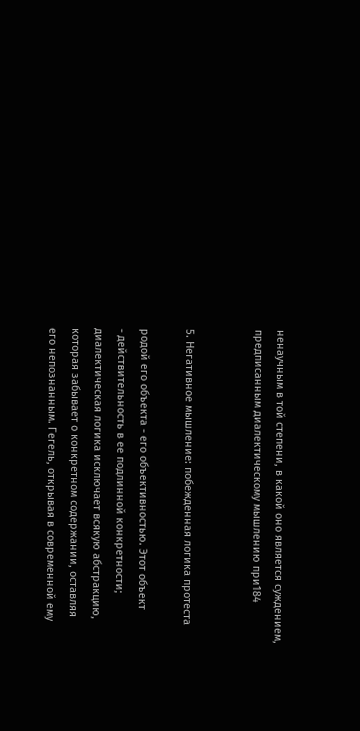ненаучным в той степени, в какой оно является суждением,
предписанным диалектическому мышлению при184


5. Негативное мышление: побежденная логика протеста

родой его объекта - его объективностью. Этот объект
- действительность в ее подлинной конкретности;
диалектическая логика исключает всякую абстракцию,
которая забывает о конкретном содержании, оставляя
его непознанным. Гегель, открывая в современной ему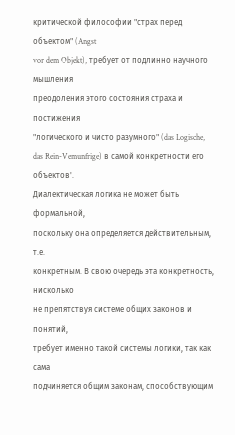критической философии "страх перед объектом" (Angst
vor dem Objekt), требует от подлинно научного мышления
преодоления этого состояния страха и постижения
"логического и чисто разумного" (das Logische,
das Rein-Vemunfrige) в самой конкретности его объектов'.
Диалектическая логика не может быть формальной,
поскольку она определяется действительным, т.е.
конкретным. В свою очередь эта конкретность, нисколько
не препятствуя системе общих законов и понятий,
требует именно такой системы логики, так как сама
подчиняется общим законам, способствующим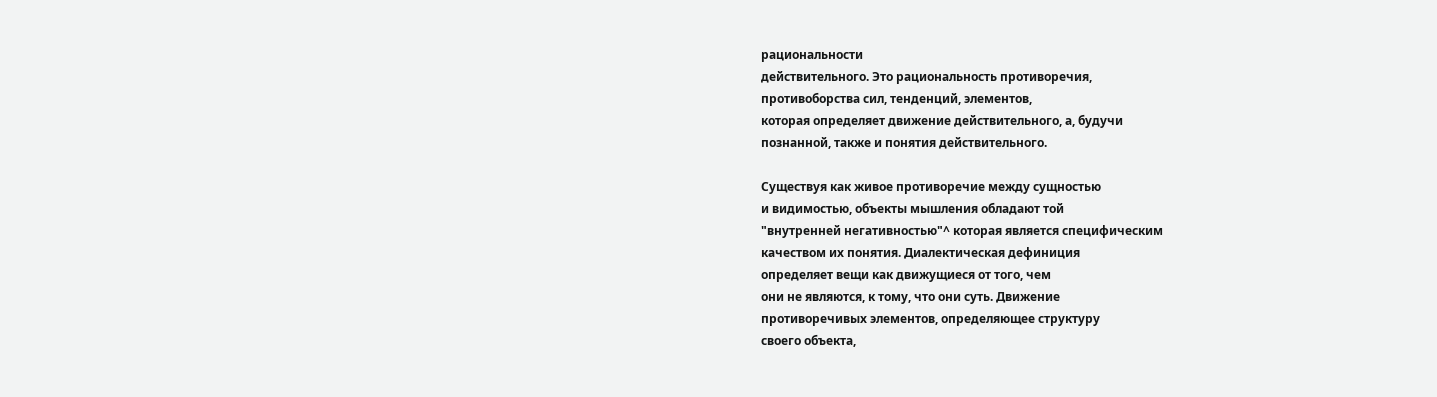рациональности
действительного. Это рациональность противоречия,
противоборства сил, тенденций, элементов,
которая определяет движение действительного, а, будучи
познанной, также и понятия действительного.

Существуя как живое противоречие между сущностью
и видимостью, объекты мышления обладают той
"внутренней негативностью"^ которая является специфическим
качеством их понятия. Диалектическая дефиниция
определяет вещи как движущиеся от того, чем
они не являются, к тому, что они суть. Движение
противоречивых элементов, определяющее структуру
своего объекта,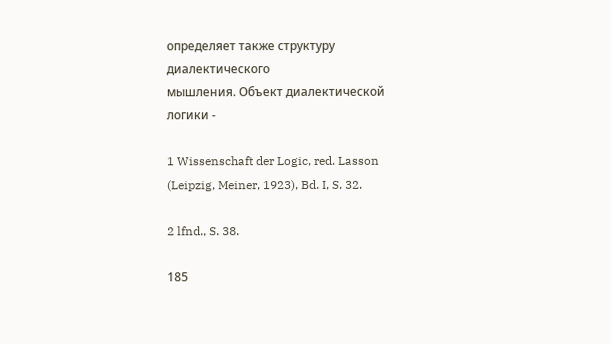определяет также структуру диалектического
мышления. Объект диалектической логики -

1 Wissenschaft der Logic, red. Lasson (Leipzig, Meiner, 1923), Bd. I, S. 32.

2 lfnd., S. 38.

185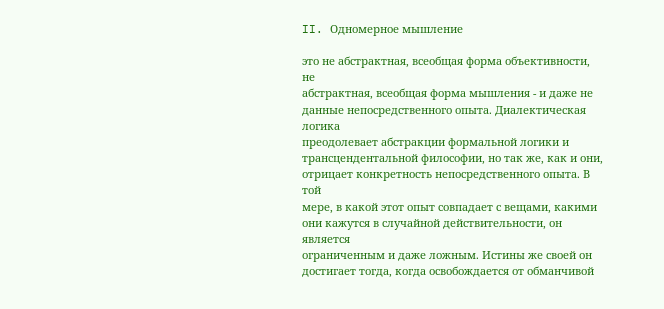II. Одномерное мышление

это не абстрактная, всеобщая форма объективности, не
абстрактная, всеобщая форма мышления - и даже не
данные непосредственного опыта. Диалектическая логика
преодолевает абстракции формальной логики и
трансцендентальной философии, но так же, как и они,
отрицает конкретность непосредственного опыта. В той
мере, в какой этот опыт совпадает с вещами, какими
они кажутся в случайной действительности, он является
ограниченным и даже ложным. Истины же своей он
достигает тогда, когда освобождается от обманчивой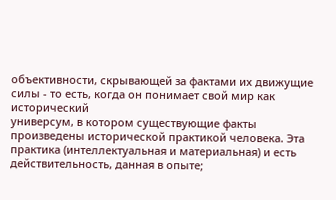объективности, скрывающей за фактами их движущие
силы - то есть, когда он понимает свой мир как исторический
универсум, в котором существующие факты
произведены исторической практикой человека. Эта
практика (интеллектуальная и материальная) и есть
действительность, данная в опыте;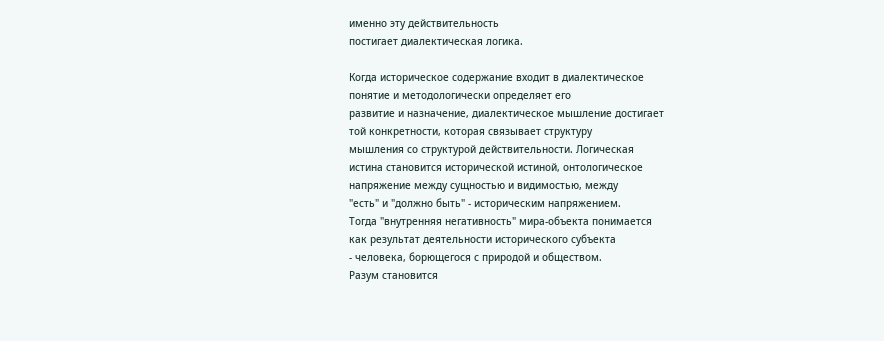именно эту действительность
постигает диалектическая логика.

Когда историческое содержание входит в диалектическое
понятие и методологически определяет его
развитие и назначение, диалектическое мышление достигает
той конкретности, которая связывает структуру
мышления со структурой действительности. Логическая
истина становится исторической истиной, онтологическое
напряжение между сущностью и видимостью, между
"есть" и "должно быть" - историческим напряжением.
Тогда "внутренняя негативность" мира-объекта понимается
как результат деятельности исторического субъекта
- человека, борющегося с природой и обществом.
Разум становится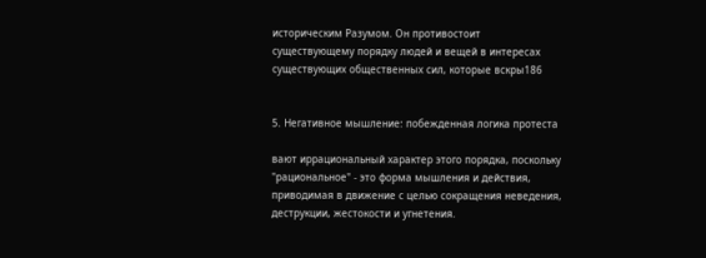историческим Разумом. Он противостоит
существующему порядку людей и вещей в интересах
существующих общественных сил, которые вскры186


5. Негативное мышление: побежденная логика протеста

вают иррациональный характер этого порядка, поскольку
"рациональное" - это форма мышления и действия,
приводимая в движение с целью сокращения неведения,
деструкции, жестокости и угнетения.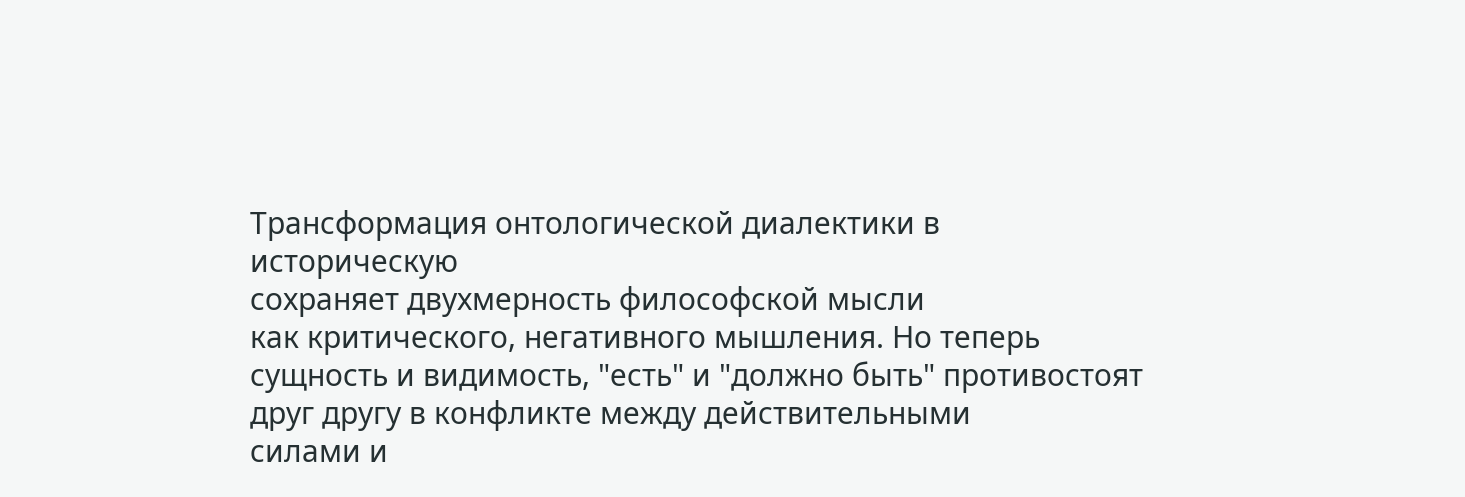Трансформация онтологической диалектики в историческую
сохраняет двухмерность философской мысли
как критического, негативного мышления. Но теперь
сущность и видимость, "есть" и "должно быть" противостоят
друг другу в конфликте между действительными
силами и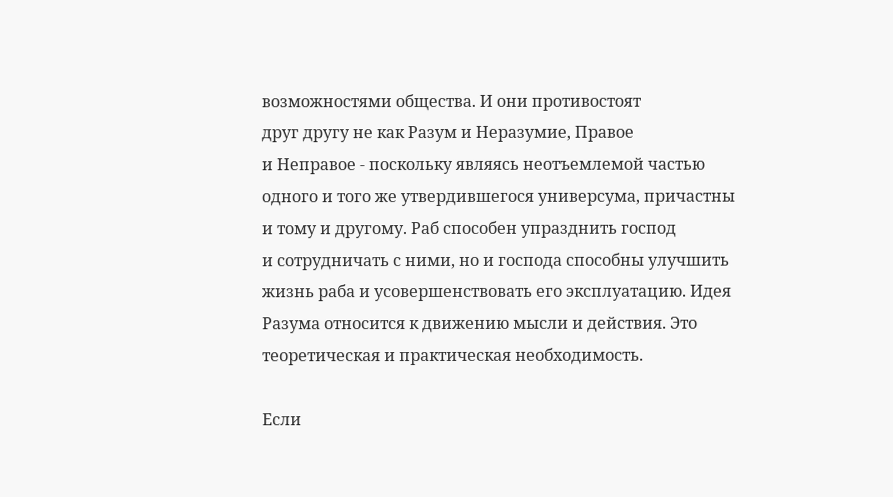возможностями общества. И они противостоят
друг другу не как Разум и Неразумие, Правое
и Неправое - поскольку являясь неотъемлемой частью
одного и того же утвердившегося универсума, причастны
и тому и другому. Раб способен упразднить господ
и сотрудничать с ними, но и господа способны улучшить
жизнь раба и усовершенствовать его эксплуатацию. Идея
Разума относится к движению мысли и действия. Это
теоретическая и практическая необходимость.

Если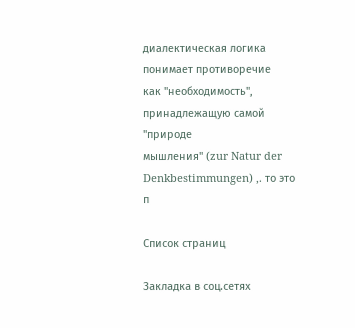диалектическая логика понимает противоречие
как "необходимость", принадлежащую самой "природе
мышления" (zur Natur der Denkbestimmungen) ,. то это
п

Список страниц

Закладка в соц.сетях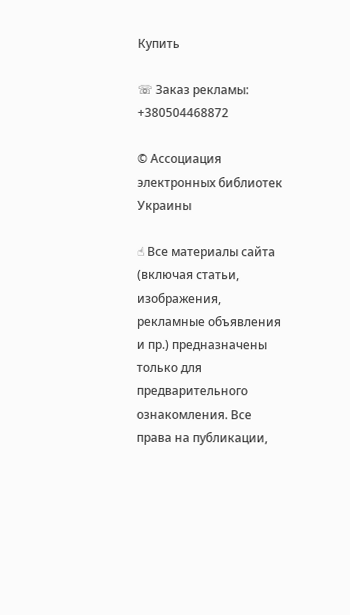Купить

☏ Заказ рекламы: +380504468872

© Ассоциация электронных библиотек Украины

☝ Все материалы сайта (включая статьи, изображения, рекламные объявления и пр.) предназначены только для предварительного ознакомления. Все права на публикации,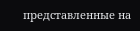представленные на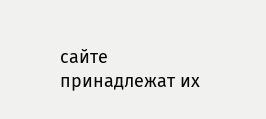сайте принадлежат их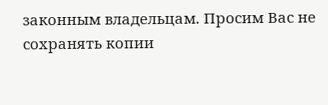законным владельцам. Просим Вас не сохранять копии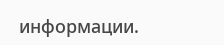информации.